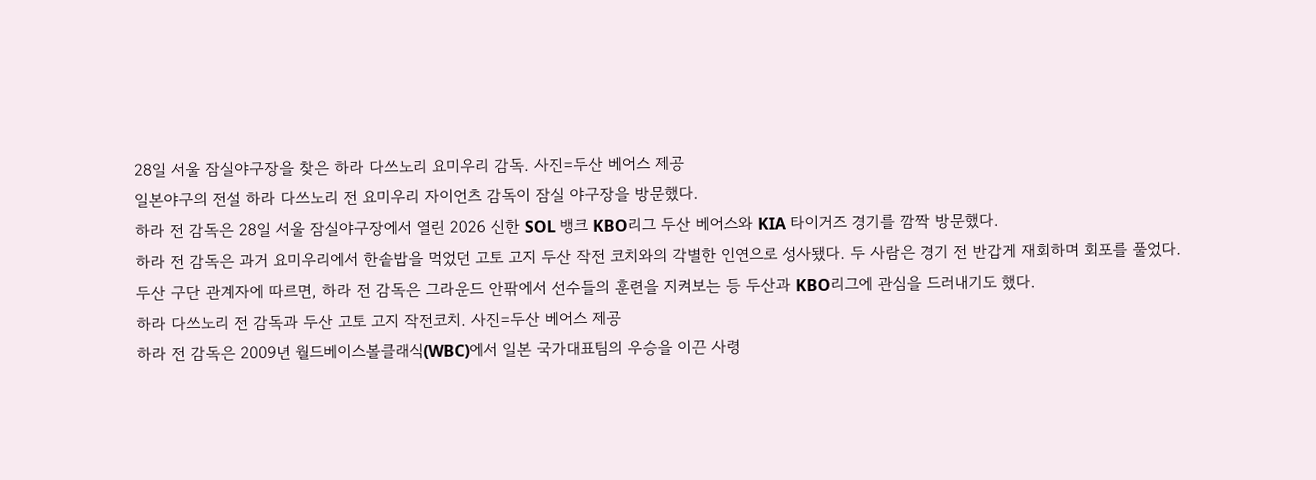28일 서울 잠실야구장을 찾은 하라 다쓰노리 요미우리 감독. 사진=두산 베어스 제공
일본야구의 전설 하라 다쓰노리 전 요미우리 자이언츠 감독이 잠실 야구장을 방문했다.
하라 전 감독은 28일 서울 잠실야구장에서 열린 2026 신한 SOL 뱅크 KBO리그 두산 베어스와 KIA 타이거즈 경기를 깜짝 방문했다.
하라 전 감독은 과거 요미우리에서 한솥밥을 먹었던 고토 고지 두산 작전 코치와의 각별한 인연으로 성사됐다. 두 사람은 경기 전 반갑게 재회하며 회포를 풀었다.
두산 구단 관계자에 따르면, 하라 전 감독은 그라운드 안팎에서 선수들의 훈련을 지켜보는 등 두산과 KBO리그에 관심을 드러내기도 했다.
하라 다쓰노리 전 감독과 두산 고토 고지 작전코치. 사진=두산 베어스 제공
하라 전 감독은 2009년 월드베이스볼클래식(WBC)에서 일본 국가대표팀의 우승을 이끈 사령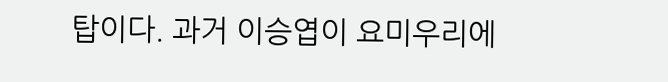탑이다. 과거 이승엽이 요미우리에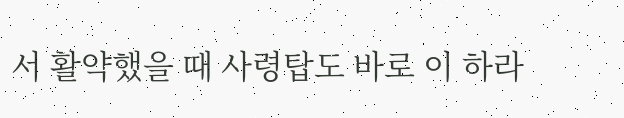서 활약했을 때 사령탑도 바로 이 하라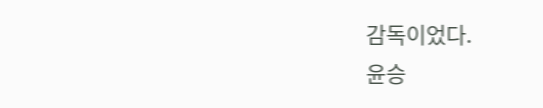감독이었다.
윤승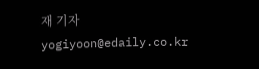재 기자 yogiyoon@edaily.co.kr